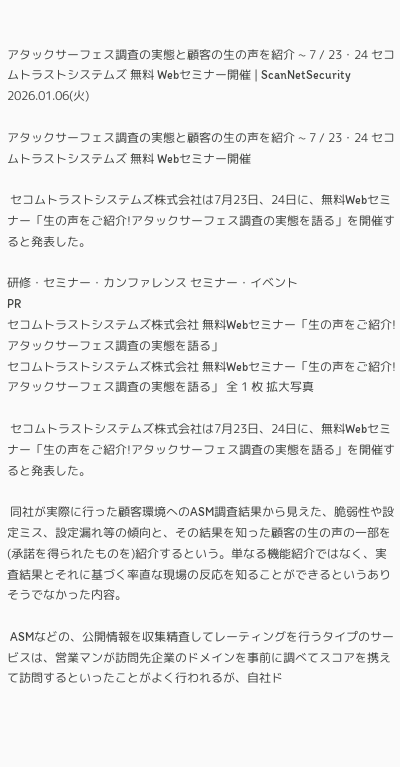アタックサーフェス調査の実態と顧客の生の声を紹介 ~ 7 / 23・24 セコムトラストシステムズ 無料 Webセミナー開催 | ScanNetSecurity
2026.01.06(火)

アタックサーフェス調査の実態と顧客の生の声を紹介 ~ 7 / 23・24 セコムトラストシステムズ 無料 Webセミナー開催

 セコムトラストシステムズ株式会社は7月23日、24日に、無料Webセミナー「生の声をご紹介!アタックサーフェス調査の実態を語る」を開催すると発表した。

研修・セミナー・カンファレンス セミナー・イベント
PR
セコムトラストシステムズ株式会社 無料Webセミナー「生の声をご紹介!アタックサーフェス調査の実態を語る」
セコムトラストシステムズ株式会社 無料Webセミナー「生の声をご紹介!アタックサーフェス調査の実態を語る」 全 1 枚 拡大写真

 セコムトラストシステムズ株式会社は7月23日、24日に、無料Webセミナー「生の声をご紹介!アタックサーフェス調査の実態を語る」を開催すると発表した。

 同社が実際に行った顧客環境へのASM調査結果から見えた、脆弱性や設定ミス、設定漏れ等の傾向と、その結果を知った顧客の生の声の一部を(承諾を得られたものを)紹介するという。単なる機能紹介ではなく、実査結果とそれに基づく率直な現場の反応を知ることができるというありそうでなかった内容。

 ASMなどの、公開情報を収集精査してレーティングを行うタイプのサービスは、営業マンが訪問先企業のドメインを事前に調べてスコアを携えて訪問するといったことがよく行われるが、自社ド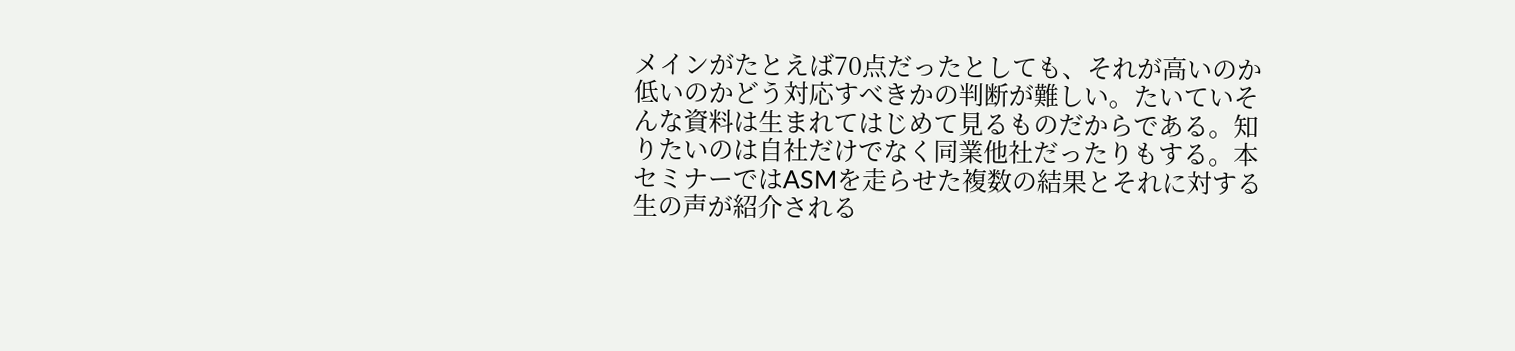メインがたとえば70点だったとしても、それが高いのか低いのかどう対応すべきかの判断が難しい。たいていそんな資料は生まれてはじめて見るものだからである。知りたいのは自社だけでなく同業他社だったりもする。本セミナーではASMを走らせた複数の結果とそれに対する生の声が紹介される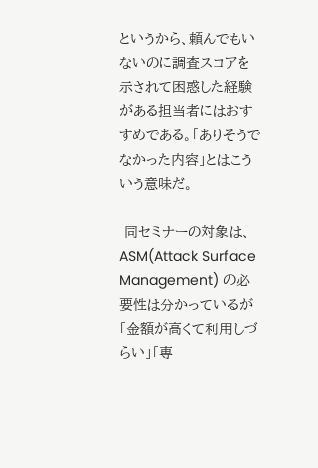というから、頼んでもいないのに調査スコアを示されて困惑した経験がある担当者にはおすすめである。「ありそうでなかった内容」とはこういう意味だ。

 同セミナーの対象は、ASM(Attack Surface Management) の必要性は分かっているが「金額が高くて利用しづらい」「専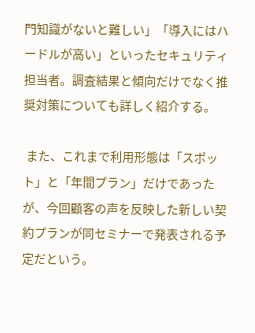門知識がないと難しい」「導入にはハードルが高い」といったセキュリティ担当者。調査結果と傾向だけでなく推奨対策についても詳しく紹介する。

 また、これまで利用形態は「スポット」と「年間プラン」だけであったが、今回顧客の声を反映した新しい契約プランが同セミナーで発表される予定だという。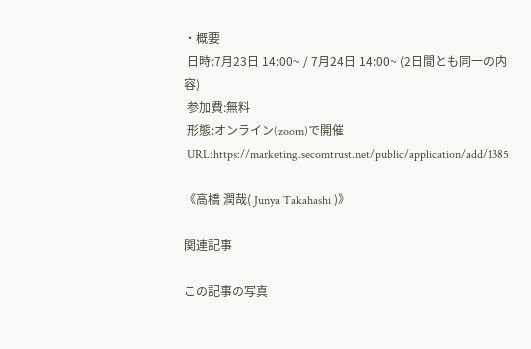・概要
 日時:7月23日 14:00~ / 7月24日 14:00~ (2日間とも同一の内容)
 参加費:無料
 形態:オンライン(zoom)で開催
 URL:https://marketing.secomtrust.net/public/application/add/1385

《高橋 潤哉( Junya Takahashi )》

関連記事

この記事の写真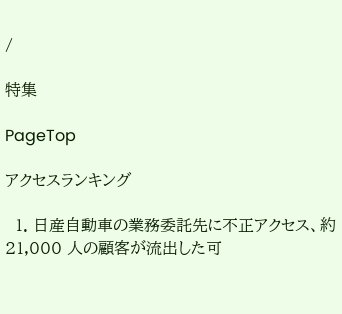/

特集

PageTop

アクセスランキング

  1. 日産自動車の業務委託先に不正アクセス、約 21,000 人の顧客が流出した可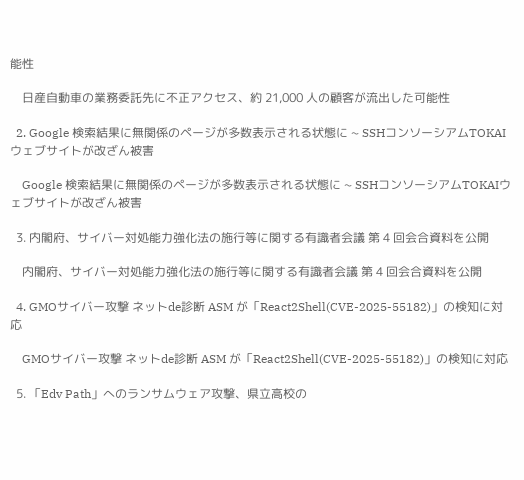能性

    日産自動車の業務委託先に不正アクセス、約 21,000 人の顧客が流出した可能性

  2. Google 検索結果に無関係のページが多数表示される状態に ~ SSHコンソーシアムTOKAIウェブサイトが改ざん被害

    Google 検索結果に無関係のページが多数表示される状態に ~ SSHコンソーシアムTOKAIウェブサイトが改ざん被害

  3. 内閣府、サイバー対処能力強化法の施行等に関する有識者会議 第 4 回会合資料を公開

    内閣府、サイバー対処能力強化法の施行等に関する有識者会議 第 4 回会合資料を公開

  4. GMOサイバー攻撃 ネットde診断 ASM が「React2Shell(CVE-2025-55182)」の検知に対応

    GMOサイバー攻撃 ネットde診断 ASM が「React2Shell(CVE-2025-55182)」の検知に対応

  5. 「Edv Path」へのランサムウェア攻撃、県立高校の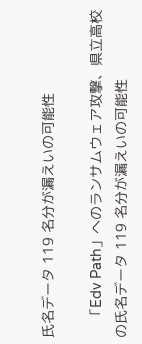氏名データ 119 名分が漏えいの可能性

    「Edv Path」へのランサムウェア攻撃、県立高校の氏名データ 119 名分が漏えいの可能性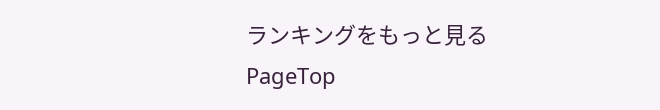ランキングをもっと見る
PageTop